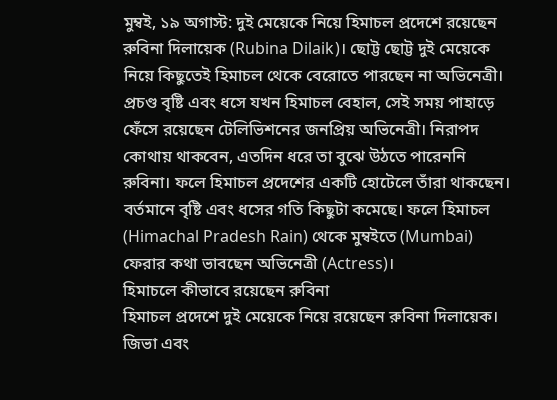মুম্বই, ১৯ অগাস্ট: দুই মেয়েকে নিয়ে হিমাচল প্রদেশে রয়েছেন রুবিনা দিলায়েক (Rubina Dilaik)। ছোট্ট ছোট্ট দুই মেয়েকে নিয়ে কিছুতেই হিমাচল থেকে বেরোতে পারছেন না অভিনেত্রী। প্রচণ্ড বৃষ্টি এবং ধসে যখন হিমাচল বেহাল, সেই সময় পাহাড়ে ফেঁসে রয়েছেন টেলিভিশনের জনপ্রিয় অভিনেত্রী। নিরাপদ কোথায় থাকবেন, এতদিন ধরে তা বুঝে উঠতে পারেননি রুবিনা। ফলে হিমাচল প্রদেশের একটি হোটেলে তাঁরা থাকছেন। বর্তমানে বৃষ্টি এবং ধসের গতি কিছুটা কমেছে। ফলে হিমাচল (Himachal Pradesh Rain) থেকে মুম্বইতে (Mumbai) ফেরার কথা ভাবছেন অভিনেত্রী (Actress)।
হিমাচলে কীভাবে রয়েছেন রুবিনা
হিমাচল প্রদেশে দুই মেয়েকে নিয়ে রয়েছেন রুবিনা দিলায়েক। জিভা এবং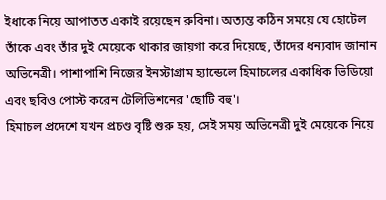ইধাকে নিয়ে আপাতত একাই রয়েছেন রুবিনা। অত্যন্ত কঠিন সময়ে যে হোটেল তাঁকে এবং তাঁর দুই মেয়েকে থাকার জায়গা করে দিয়েছে, তাঁদের ধন্যবাদ জানান অভিনেত্রী। পাশাপাশি নিজের ইনস্টাগ্রাম হ্যান্ডেলে হিমাচলের একাধিক ভিডিয়ো এবং ছবিও পোস্ট করেন টেলিভিশনের 'ছোটি বহু'।
হিমাচল প্রদেশে যখন প্রচণ্ড বৃষ্টি শুরু হয়, সেই সময় অভিনেত্রী দুই মেয়েকে নিয়ে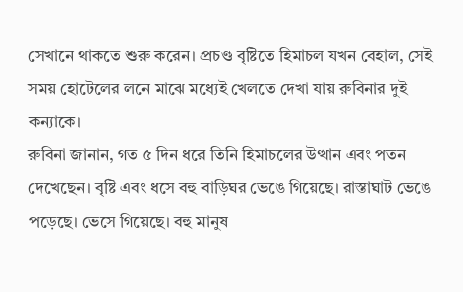সেখানে থাকতে শুরু করেন। প্রচণ্ড বৃষ্টিতে হিমাচল যখন বেহাল, সেই সময় হোটেলের লনে মাঝে মধ্যেই খেলতে দেখা যায় রুবিনার দুই কন্যাকে।
রুবিনা জানান, গত ৫ দিন ধরে তিনি হিমাচলের উত্থান এবং পতন দেখেছেন। বৃষ্টি এবং ধসে বহু বাড়িঘর ভেঙে গিয়েছে। রাস্তাঘাট ভেঙে পড়েছে। ভেসে গিয়েছে। বহু মানুষ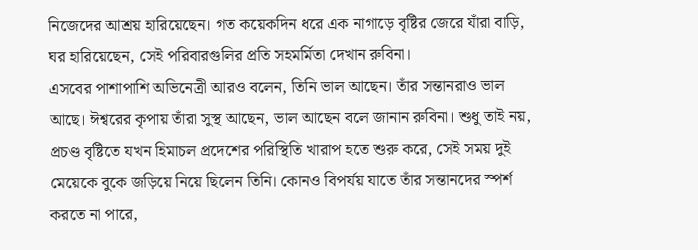নিজেদের আশ্রয় হারিয়েছেন। গত কয়েকদিন ধরে এক নাগাড়ে বৃষ্টির জেরে যাঁরা বাড়ি, ঘর হারিয়েছেন, সেই পরিবারগুলির প্রতি সহমর্মিতা দেখান রুবিনা।
এসবের পাশাপাশি অভিনেত্রী আরও বলেন, তিনি ভাল আছেন। তাঁর সন্তানরাও ভাল আছে। ঈশ্বরের কৃপায় তাঁরা সুস্থ আছেন, ভাল আছেন বলে জানান রুবিনা। শুধু তাই নয়, প্রচণ্ড বৃষ্টিতে যখন হিমাচল প্রদেশের পরিস্থিতি খারাপ হতে শুরু করে, সেই সময় দুই মেয়েকে বুকে জড়িয়ে নিয়ে ছিলেন তিনি। কোনও বিপর্যয় যাতে তাঁর সন্তানদের স্পর্শ করতে না পারে,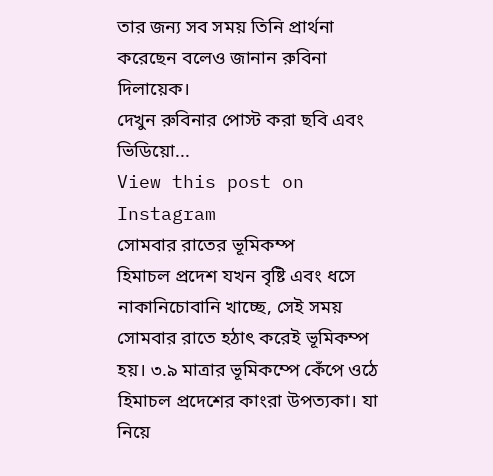তার জন্য সব সময় তিনি প্রার্থনা করেছেন বলেও জানান রুবিনা দিলায়েক।
দেখুন রুবিনার পোস্ট করা ছবি এবং ভিডিয়ো...
View this post on Instagram
সোমবার রাতের ভূমিকম্প
হিমাচল প্রদেশ যখন বৃষ্টি এবং ধসে নাকানিচোবানি খাচ্ছে, সেই সময় সোমবার রাতে হঠাৎ করেই ভূমিকম্প হয়। ৩.৯ মাত্রার ভূমিকম্পে কেঁপে ওঠে হিমাচল প্রদেশের কাংরা উপত্যকা। যা নিয়ে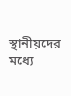স্থানীয়দের মধ্যে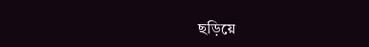ছড়িয়ে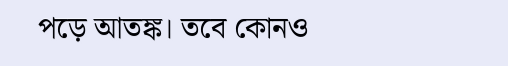পড়ে আতঙ্ক। তবে কোনও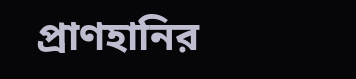প্রাণহানির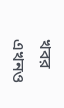খবর এখনও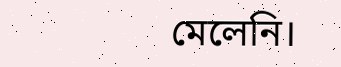মেলেনি।